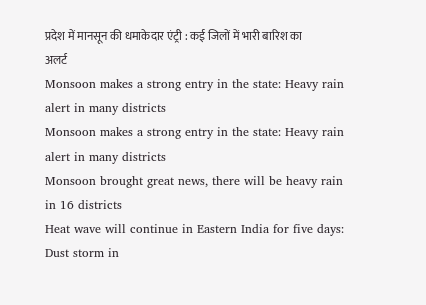प्रदेश में मानसून की धमाकेदार एंट्री : कई जिलों में भारी बारिश का अलर्ट
Monsoon makes a strong entry in the state: Heavy rain alert in many districts
Monsoon makes a strong entry in the state: Heavy rain alert in many districts
Monsoon brought great news, there will be heavy rain in 16 districts
Heat wave will continue in Eastern India for five days: Dust storm in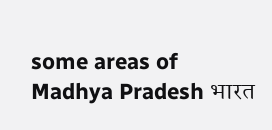some areas of Madhya Pradesh भारत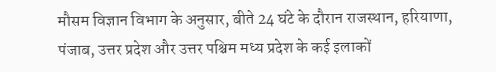मौसम विज्ञान विभाग के अनुसार, बीते 24 घंटे के दौरान राजस्थान, हरियाणा, पंजाब, उत्तर प्रदेश और उत्तर पश्चिम मध्य प्रदेश के कई इलाकों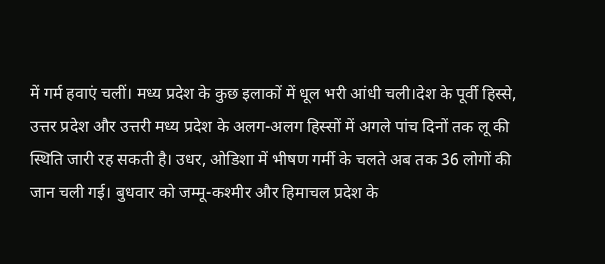में गर्म हवाएं चलीं। मध्य प्रदेश के कुछ इलाकों में धूल भरी आंधी चली।देश के पूर्वी हिस्से, उत्तर प्रदेश और उत्तरी मध्य प्रदेश के अलग-अलग हिस्सों में अगले पांच दिनों तक लू की स्थिति जारी रह सकती है। उधर, ओडिशा में भीषण गर्मी के चलते अब तक 36 लोगों की जान चली गई। बुधवार को जम्मू-कश्मीर और हिमाचल प्रदेश के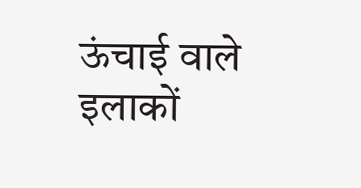ऊंचाई वाले इलाकों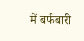में बर्फबारी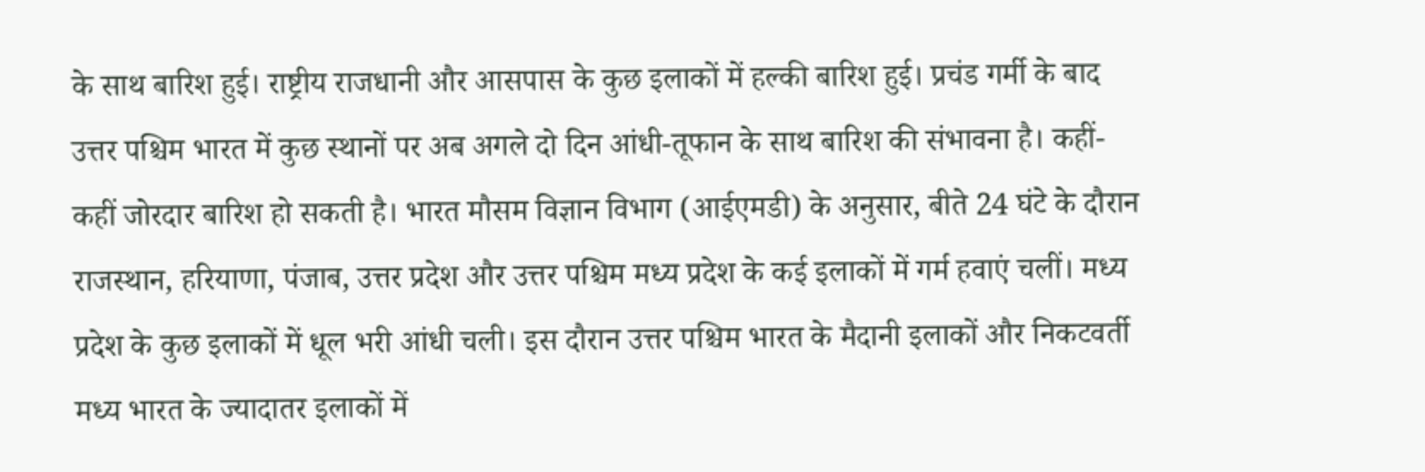के साथ बारिश हुई। राष्ट्रीय राजधानी और आसपास के कुछ इलाकों में हल्की बारिश हुई। प्रचंड गर्मी के बाद उत्तर पश्चिम भारत में कुछ स्थानों पर अब अगले दो दिन आंधी-तूफान के साथ बारिश की संभावना है। कहीं-कहीं जोरदार बारिश हो सकती है। भारत मौसम विज्ञान विभाग (आईएमडी) के अनुसार, बीते 24 घंटे के दौरान राजस्थान, हरियाणा, पंजाब, उत्तर प्रदेश और उत्तर पश्चिम मध्य प्रदेश के कई इलाकों में गर्म हवाएं चलीं। मध्य प्रदेश के कुछ इलाकों में धूल भरी आंधी चली। इस दौरान उत्तर पश्चिम भारत के मैदानी इलाकों और निकटवर्ती मध्य भारत के ज्यादातर इलाकों में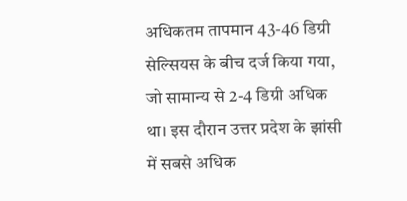अधिकतम तापमान 43-46 डिग्री सेल्सियस के बीच दर्ज किया गया, जो सामान्य से 2-4 डिग्री अधिक था। इस दौरान उत्तर प्रदेश के झांसी में सबसे अधिक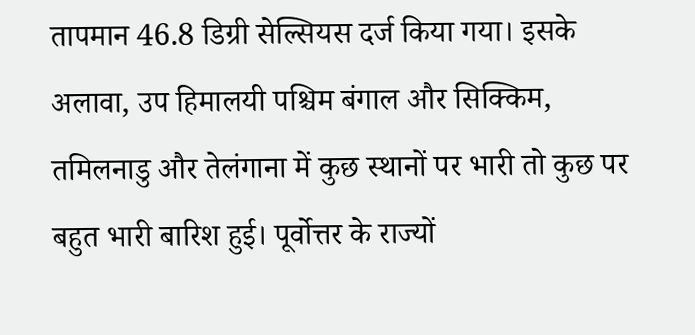तापमान 46.8 डिग्री सेल्सियस दर्ज किया गया। इसके अलावा, उप हिमालयी पश्चिम बंगाल और सिक्किम, तमिलनाडु और तेलंगाना में कुछ स्थानों पर भारी तो कुछ पर बहुत भारी बारिश हुई। पूर्वोत्तर के राज्यों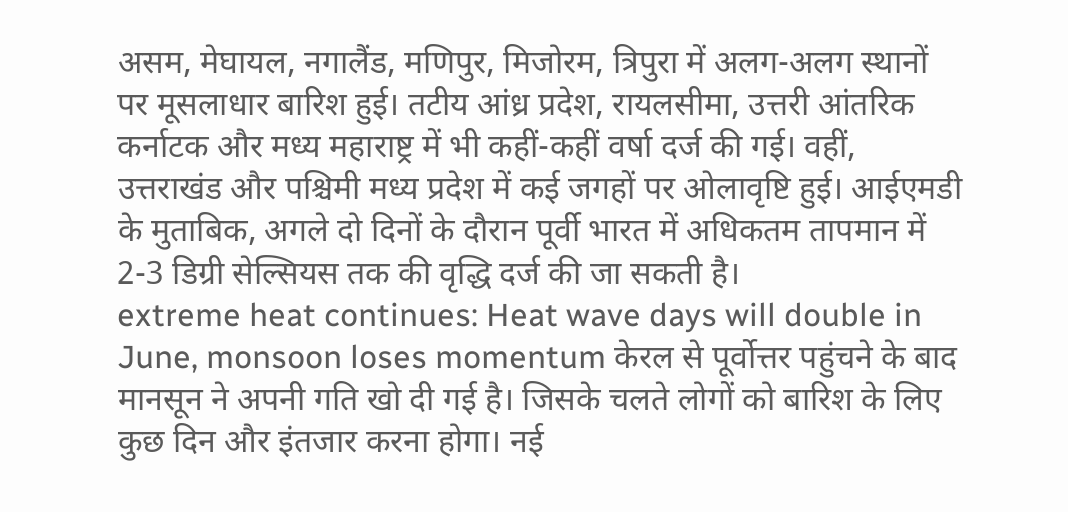असम, मेघायल, नगालैंड, मणिपुर, मिजोरम, त्रिपुरा में अलग-अलग स्थानों पर मूसलाधार बारिश हुई। तटीय आंध्र प्रदेश, रायलसीमा, उत्तरी आंतरिक कर्नाटक और मध्य महाराष्ट्र में भी कहीं-कहीं वर्षा दर्ज की गई। वहीं, उत्तराखंड और पश्चिमी मध्य प्रदेश में कई जगहों पर ओलावृष्टि हुई। आईएमडी के मुताबिक, अगले दो दिनों के दौरान पूर्वी भारत में अधिकतम तापमान में 2-3 डिग्री सेल्सियस तक की वृद्धि दर्ज की जा सकती है।
extreme heat continues: Heat wave days will double in June, monsoon loses momentum केरल से पूर्वोत्तर पहुंचने के बाद मानसून ने अपनी गति खो दी गई है। जिसके चलते लोगों को बारिश के लिए कुछ दिन और इंतजार करना होगा। नई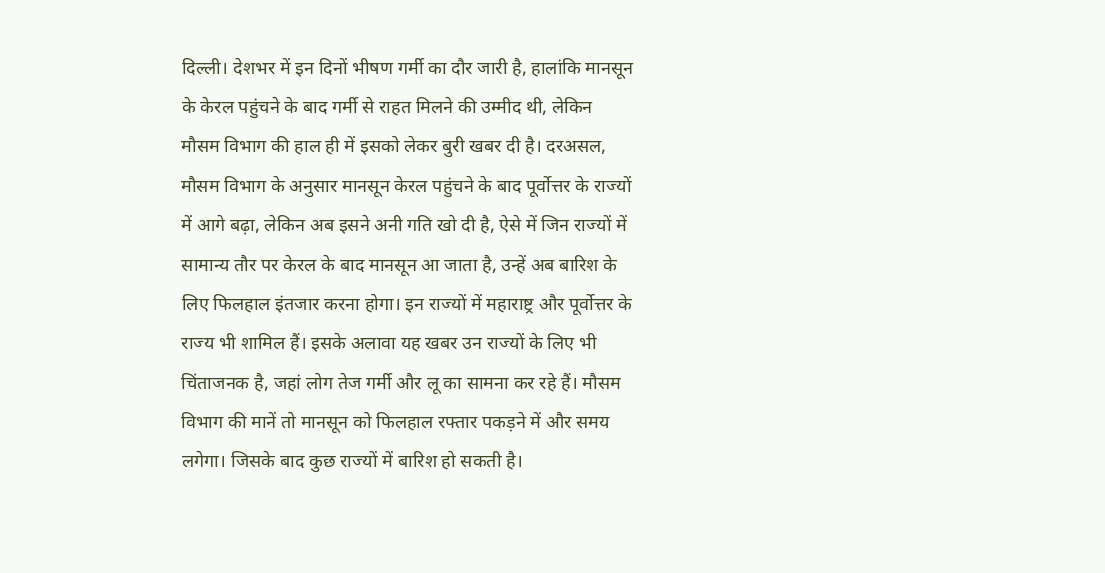दिल्ली। देशभर में इन दिनों भीषण गर्मी का दौर जारी है, हालांकि मानसून के केरल पहुंचने के बाद गर्मी से राहत मिलने की उम्मीद थी, लेकिन मौसम विभाग की हाल ही में इसको लेकर बुरी खबर दी है। दरअसल, मौसम विभाग के अनुसार मानसून केरल पहुंचने के बाद पूर्वोत्तर के राज्यों में आगे बढ़ा, लेकिन अब इसने अनी गति खो दी है, ऐसे में जिन राज्यों में सामान्य तौर पर केरल के बाद मानसून आ जाता है, उन्हें अब बारिश के लिए फिलहाल इंतजार करना होगा। इन राज्यों में महाराष्ट्र और पूर्वोत्तर के राज्य भी शामिल हैं। इसके अलावा यह खबर उन राज्यों के लिए भी चिंताजनक है, जहां लोग तेज गर्मी और लू का सामना कर रहे हैं। मौसम विभाग की मानें तो मानसून को फिलहाल रफ्तार पकड़ने में और समय लगेगा। जिसके बाद कुछ राज्यों में बारिश हो सकती है।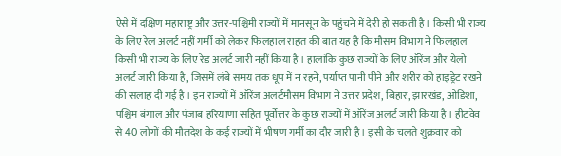ऐसे में दक्षिण महाराष्ट्र और उत्तर-पश्चिमी राज्यों में मानसून के पहुंचने में देरी हो सकती है। किसी भी राज्य के लिए रेल अलर्ट नहीं गर्मी को लेकर फिलहाल राहत की बात यह है कि मौसम विभाग ने फिलहाल किसी भी राज्य के लिए रेड अलर्ट जारी नहीं किया है। हालांकि कुछ राज्यों के लिए ऑरेंज और येलो अलर्ट जारी किया है, जिसमें लंबे समय तक धूप में न रहने, पर्याप्त पानी पीने और शरीर को हाइड्रेट रखने की सलाह दी गई है। इन राज्यों में ऑरेंज अलर्टमौसम विभाग ने उत्तर प्रदेश, बिहार, झारखंड, ओडिशा, पश्चिम बंगाल और पंजाब हरियाणा सहित पूर्वोत्तर के कुछ राज्यों में ऑरेंज अलर्ट जारी किया है। हीटवेव से 40 लोगों की मौतदेश के कई राज्यों में भीषण गर्मी का दौर जारी है। इसी के चलते शुक्रवार को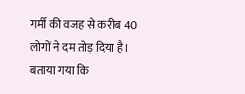गर्मी की वजह से करीब 40 लोगों ने दम तोड़ दिया है। बताया गया कि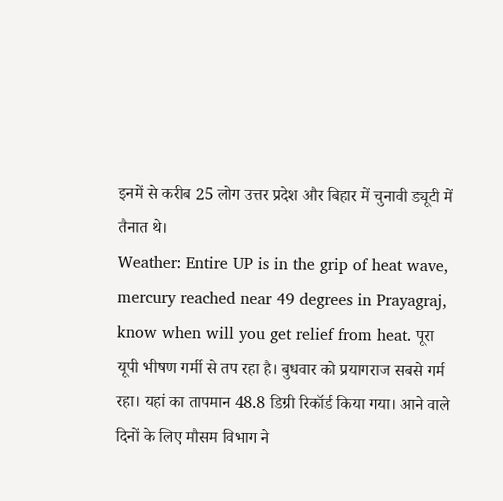इनमें से करीब 25 लोग उत्तर प्रदेश और बिहार में चुनावी ड्यूटी में तैनात थे।
Weather: Entire UP is in the grip of heat wave, mercury reached near 49 degrees in Prayagraj, know when will you get relief from heat. पूरा यूपी भीषण गर्मी से तप रहा है। बुधवार को प्रयागराज सबसे गर्म रहा। यहां का तापमान 48.8 डिग्री रिकॉर्ड किया गया। आने वाले दिनों के लिए मौसम विभाग ने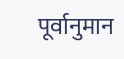पूर्वानुमान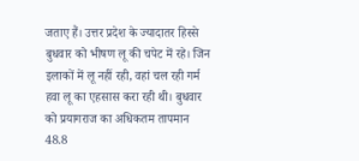जताए हैं। उत्तर प्रदेश के ज्यादातर हिस्से बुधवार को भीषण लू की चपेट में रहे। जिन इलाकों में लू नहीं रही, वहां चल रही गर्म हवा लू का एहसास करा रही थी। बुधवार को प्रयागराज का अधिकतम तापमान 48.8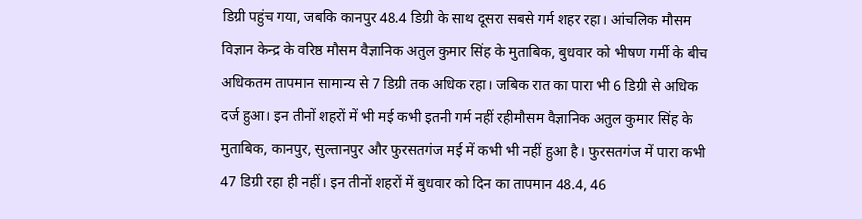डिग्री पहुंच गया, जबकि कानपुर 48.4 डिग्री के साथ दूसरा सबसे गर्म शहर रहा। आंचलिक मौसम विज्ञान केन्द्र के वरिष्ठ मौसम वैज्ञानिक अतुल कुमार सिंह के मुताबिक, बुधवार को भीषण गर्मी के बीच अधिकतम तापमान सामान्य से 7 डिग्री तक अधिक रहा। जबिक रात का पारा भी 6 डिग्री से अधिक दर्ज हुआ। इन तीनों शहरों में भी मई कभी इतनी गर्म नहीं रहीमौसम वैज्ञानिक अतुल कुमार सिंह के मुताबिक, कानपुर, सुल्तानपुर और फुरसतगंज मई में कभी भी नहीं हुआ है। फुरसतगंज में पारा कभी 47 डिग्री रहा ही नहीं। इन तीनों शहरों में बुधवार को दिन का तापमान 48.4, 46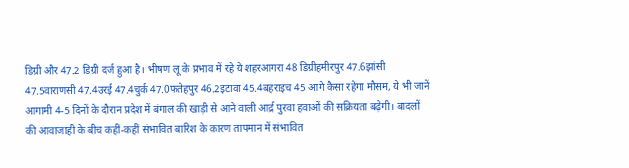डिग्री और 47.2 डिग्री दर्ज हुआ है। भीषण लू के प्रभाव में रहे ये शहरआगरा 48 डिग्रीहमीरपुर 47.6झांसी 47.5वाराणसी 47.4उरई 47.4चुर्क 47.0फतेहपुर 46.2इटावा 45.4बहराइच 45 आगे कैसा रहेगा मौसम, ये भी जानें आगामी 4-5 दिनों के दौरान प्रदेश में बंगाल की खाड़ी से आने वाली आर्द्र पुरवा हवाओं की सक्रियता बढ़ेगी। बादलों की आवाजाही के बीच कहीं-कहीं संभावित बारिश के कारण तापमान में संभावित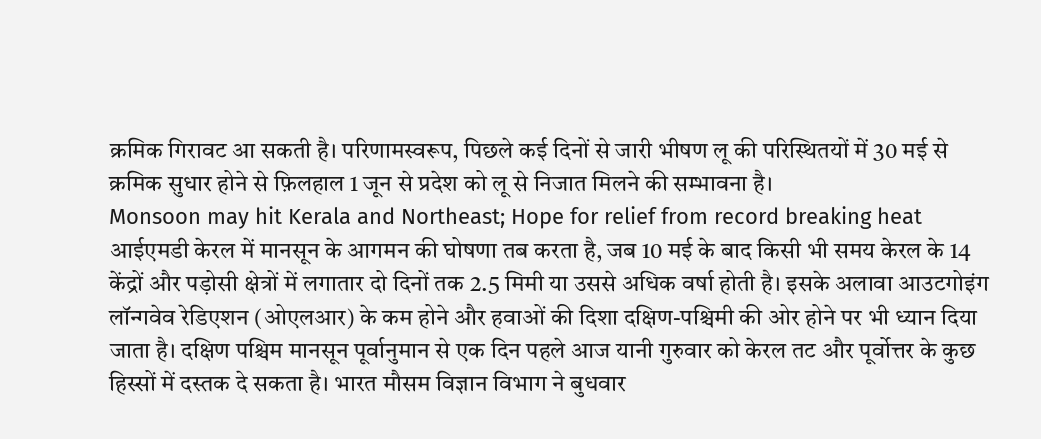क्रमिक गिरावट आ सकती है। परिणामस्वरूप, पिछले कई दिनों से जारी भीषण लू की परिस्थितयों में 30 मई से क्रमिक सुधार होने से फ़िलहाल 1 जून से प्रदेश को लू से निजात मिलने की सम्भावना है।
Monsoon may hit Kerala and Northeast; Hope for relief from record breaking heat आईएमडी केरल में मानसून के आगमन की घोषणा तब करता है, जब 10 मई के बाद किसी भी समय केरल के 14 केंद्रों और पड़ोसी क्षेत्रों में लगातार दो दिनों तक 2.5 मिमी या उससे अधिक वर्षा होती है। इसके अलावा आउटगोइंग लॉन्गवेव रेडिएशन (ओएलआर) के कम होने और हवाओं की दिशा दक्षिण-पश्चिमी की ओर होने पर भी ध्यान दिया जाता है। दक्षिण पश्चिम मानसून पूर्वानुमान से एक दिन पहले आज यानी गुरुवार को केरल तट और पूर्वोत्तर के कुछ हिस्सों में दस्तक दे सकता है। भारत मौसम विज्ञान विभाग ने बुधवार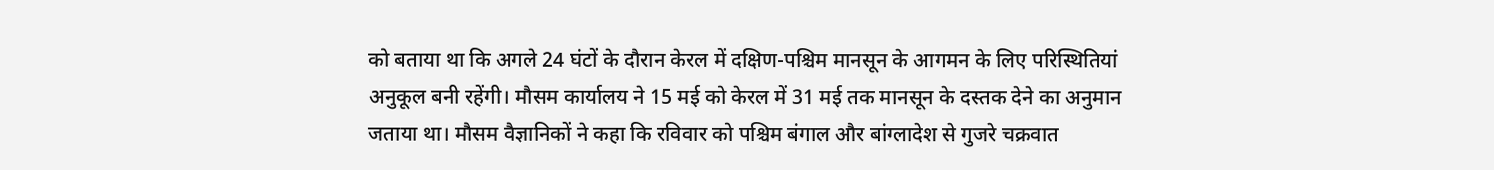को बताया था कि अगले 24 घंटों के दौरान केरल में दक्षिण-पश्चिम मानसून के आगमन के लिए परिस्थितियां अनुकूल बनी रहेंगी। मौसम कार्यालय ने 15 मई को केरल में 31 मई तक मानसून के दस्तक देने का अनुमान जताया था। मौसम वैज्ञानिकों ने कहा कि रविवार को पश्चिम बंगाल और बांग्लादेश से गुजरे चक्रवात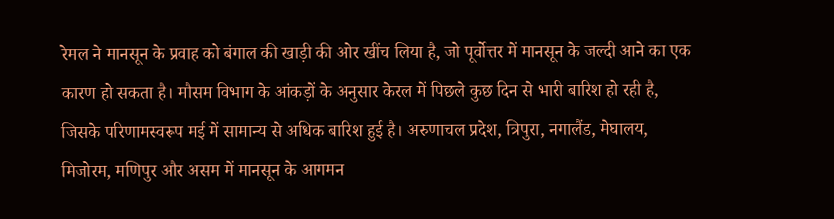रेमल ने मानसून के प्रवाह को बंगाल की खाड़ी की ओर खींच लिया है, जो पूर्वोत्तर में मानसून के जल्दी आने का एक कारण हो सकता है। मौसम विभाग के आंकड़ों के अनुसार केरल में पिछले कुछ दिन से भारी बारिश हो रही है, जिसके परिणामस्वरूप मई में सामान्य से अधिक बारिश हुई है। अरुणाचल प्रदेश, त्रिपुरा, नगालैंड, मेघालय, मिजोरम, मणिपुर और असम में मानसून के आगमन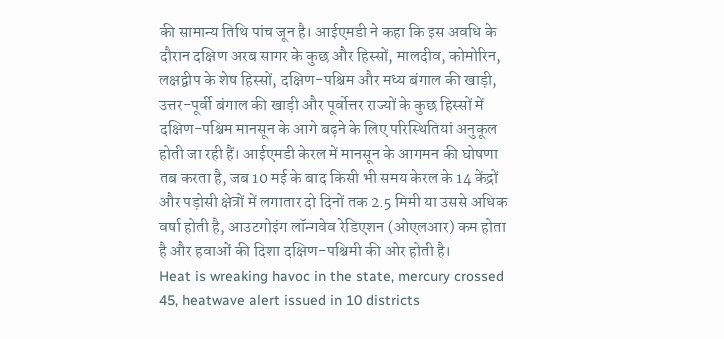की सामान्य तिथि पांच जून है। आईएमडी ने कहा कि इस अवधि के दौरान दक्षिण अरब सागर के कुछ और हिस्सों, मालदीव, कोमोरिन, लक्षद्वीप के शेष हिस्सों, दक्षिण-पश्चिम और मध्य बंगाल की खाड़ी, उत्तर-पूर्वी बंगाल की खाड़ी और पूर्वोत्तर राज्यों के कुछ हिस्सों में दक्षिण-पश्चिम मानसून के आगे बढ़ने के लिए परिस्थितियां अनुकूल होती जा रही हैं। आईएमडी केरल में मानसून के आगमन की घोषणा तब करता है, जब 10 मई के बाद किसी भी समय केरल के 14 केंद्रों और पड़ोसी क्षेत्रों में लगातार दो दिनों तक 2.5 मिमी या उससे अधिक वर्षा होती है, आउटगोइंग लॉन्गवेव रेडिएशन (ओएलआर) कम होता है और हवाओं की दिशा दक्षिण-पश्चिमी की ओर होती है।
Heat is wreaking havoc in the state, mercury crossed 45, heatwave alert issued in 10 districts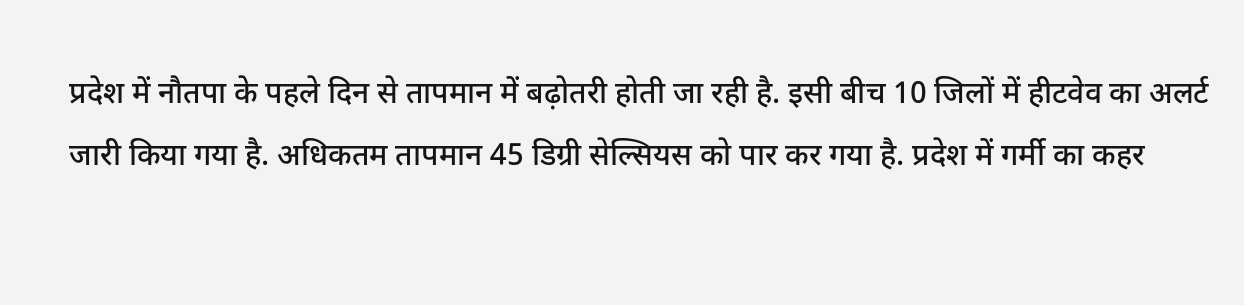प्रदेश में नौतपा के पहले दिन से तापमान में बढ़ोतरी होती जा रही है. इसी बीच 10 जिलों में हीटवेव का अलर्ट जारी किया गया है. अधिकतम तापमान 45 डिग्री सेल्सियस को पार कर गया है. प्रदेश में गर्मी का कहर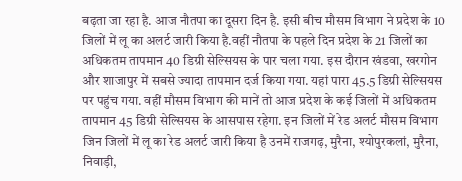बढ़ता जा रहा है. आज नौतपा का दूसरा दिन है. इसी बीच मौसम विभाग ने प्रदेश के 10 जिलों में लू का अलर्ट जारी किया है.वहीं नौतपा के पहले दिन प्रदेश के 21 जिलों का अधिकतम तापमान 40 डिग्री सेल्सियस के पार चला गया. इस दौरान खंडवा, खरगोन और शाजापुर में सबसे ज्यादा तापमान दर्ज किया गया. यहां पारा 45.5 डिग्री सेल्सियस पर पहुंच गया. वहीं मौसम विभाग की मानें तो आज प्रदेश के कई जिलों में अधिकतम तापमान 45 डिग्री सेल्सियस के आसपास रहेगा. इन जिलों में रेड अलर्ट मौसम विभाग जिन जिलों में लू का रेड अलर्ट जारी किया है उनमें राजगढ़, मुरैना, श्योपुरकलां, मुरैना, निवाड़ी,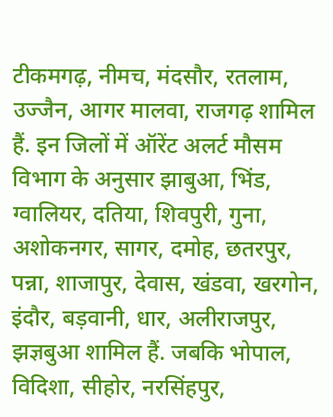टीकमगढ़, नीमच, मंदसौर, रतलाम, उज्जैन, आगर मालवा, राजगढ़ शामिल हैं. इन जिलों में ऑरेंट अलर्ट मौसम विभाग के अनुसार झाबुआ, भिंड, ग्वालियर, दतिया, शिवपुरी, गुना, अशोकनगर, सागर, दमोह, छतरपुर, पन्ना, शाजापुर, देवास, खंडवा, खरगोन, इंदौर, बड़वानी, धार, अलीराजपुर, झज्ञबुआ शामिल हैं. जबकि भोपाल, विदिशा, सीहोर, नरसिंहपुर,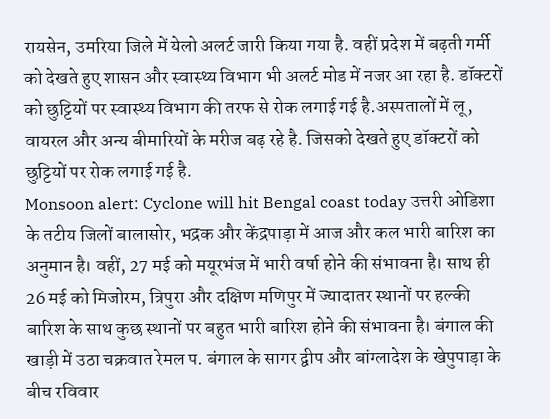रायसेन, उमरिया जिले में येलो अलर्ट जारी किया गया है. वहीं प्रदेश में बढ़ती गर्मी को देखते हुए शासन और स्वास्थ्य विभाग भी अलर्ट मोड में नजर आ रहा है. डॉक्टरों को छुट्टियों पर स्वास्थ्य विभाग की तरफ से रोक लगाई गई है.अस्पतालों में लू, वायरल और अन्य बीमारियों के मरीज बढ़ रहे है. जिसको देखते हुए डॉक्टरों को छुट्टियों पर रोक लगाई गई है.
Monsoon alert: Cyclone will hit Bengal coast today उत्तरी ओडिशा के तटीय जिलों बालासोर, भद्रक और केंद्रपाड़ा में आज और कल भारी बारिश का अनुमान है। वहीं, 27 मई को मयूरभंज में भारी वर्षा होने की संभावना है। साथ ही 26 मई को मिजोरम, त्रिपुरा और दक्षिण मणिपुर में ज्यादातर स्थानों पर हल्की बारिश के साथ कुछ स्थानों पर बहुत भारी बारिश होने की संभावना है। बंगाल की खाड़ी में उठा चक्रवात रेमल प. बंगाल के सागर द्वीप और बांग्लादेश के खेपुपाड़ा के बीच रविवार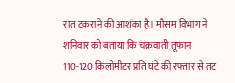रात टकराने की आशंका है। मौसम विभाग ने शनिवार को बताया कि चक्रवाती तूफान 110-120 किलोमीटर प्रति घंटे की रफ्तार से तट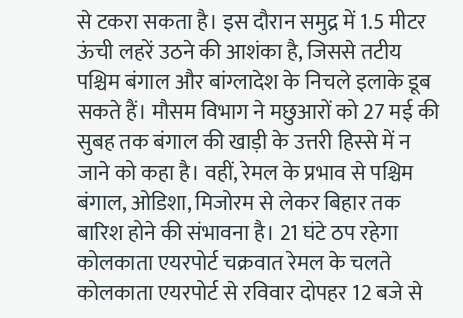से टकरा सकता है। इस दौरान समुद्र में 1.5 मीटर ऊंची लहरें उठने की आशंका है, जिससे तटीय पश्चिम बंगाल और बांग्लादेश के निचले इलाके डूब सकते हैं। मौसम विभाग ने मछुआरों को 27 मई की सुबह तक बंगाल की खाड़ी के उत्तरी हिस्से में न जाने को कहा है। वहीं, रेमल के प्रभाव से पश्चिम बंगाल, ओडिशा, मिजोरम से लेकर बिहार तक बारिश होने की संभावना है। 21 घंटे ठप रहेगा कोलकाता एयरपोर्ट चक्रवात रेमल के चलते कोलकाता एयरपोर्ट से रविवार दोपहर 12 बजे से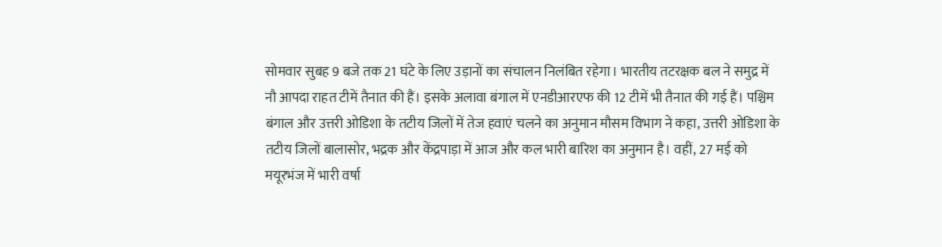सोमवार सुबह 9 बजे तक 21 घंटे के लिए उड़ानों का संचालन निलंबित रहेगा। भारतीय तटरक्षक बल ने समुद्र में नौ आपदा राहत टीमें तैनात की हैं। इसके अलावा बंगाल में एनडीआरएफ की 12 टीमें भी तैनात की गई हैं। पश्चिम बंगाल और उत्तरी ओडिशा के तटीय जिलों में तेज हवाएं चलने का अनुमान मौसम विभाग ने कहा, उत्तरी ओडिशा के तटीय जिलों बालासोर, भद्रक और केंद्रपाड़ा में आज और कल भारी बारिश का अनुमान है। वहीं, 27 मई को मयूरभंज में भारी वर्षा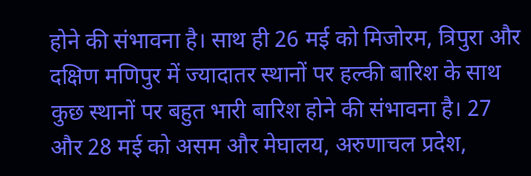होने की संभावना है। साथ ही 26 मई को मिजोरम, त्रिपुरा और दक्षिण मणिपुर में ज्यादातर स्थानों पर हल्की बारिश के साथ कुछ स्थानों पर बहुत भारी बारिश होने की संभावना है। 27 और 28 मई को असम और मेघालय, अरुणाचल प्रदेश,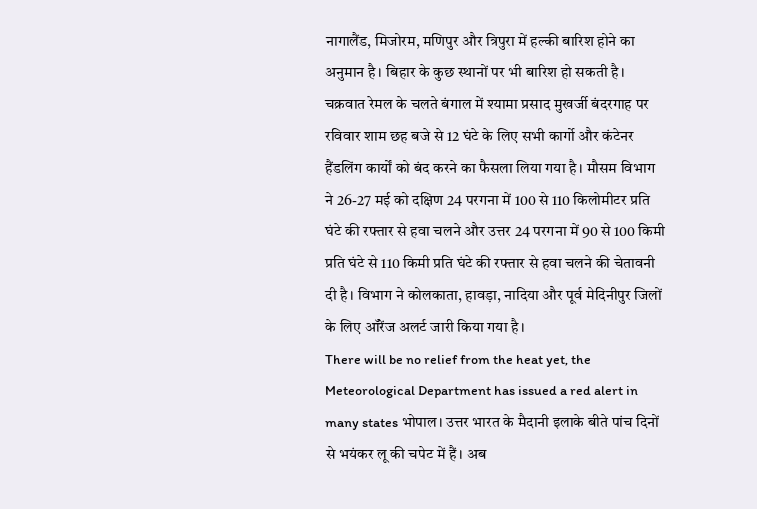नागालैंड, मिजोरम, मणिपुर और त्रिपुरा में हल्की बारिश होने का अनुमान है। बिहार के कुछ स्थानों पर भी बारिश हो सकती है। चक्रवात रेमल के चलते बंगाल में श्यामा प्रसाद मुखर्जी बंदरगाह पर रविवार शाम छह बजे से 12 घंटे के लिए सभी कार्गो और कंटेनर हैंडलिंग कार्यों को बंद करने का फैसला लिया गया है। मौसम विभाग ने 26-27 मई को दक्षिण 24 परगना में 100 से 110 किलोमीटर प्रति घंटे की रफ्तार से हवा चलने और उत्तर 24 परगना में 90 से 100 किमी प्रति घंटे से 110 किमी प्रति घंटे की रफ्तार से हवा चलने की चेतावनी दी है। विभाग ने कोलकाता, हावड़ा, नादिया और पूर्व मेदिनीपुर जिलों के लिए ऑरेंज अलर्ट जारी किया गया है।
There will be no relief from the heat yet, the Meteorological Department has issued a red alert in many states भोपाल। उत्तर भारत के मैदानी इलाके बीते पांच दिनों से भयंकर लू की चपेट में हैं। अब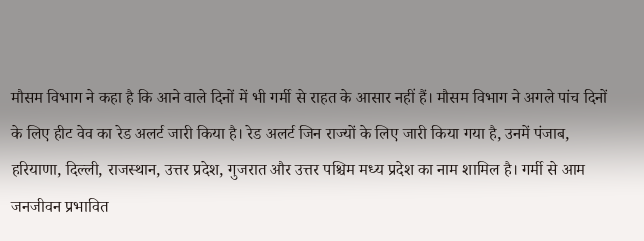मौसम विभाग ने कहा है कि आने वाले दिनों में भी गर्मी से राहत के आसार नहीं हैं। मौसम विभाग ने अगले पांच दिनों के लिए हीट वेव का रेड अलर्ट जारी किया है। रेड अलर्ट जिन राज्यों के लिए जारी किया गया है, उनमें पंजाब, हरियाणा, दिल्ली, राजस्थान, उत्तर प्रदेश, गुजरात और उत्तर पश्चिम मध्य प्रदेश का नाम शामिल है। गर्मी से आम जनजीवन प्रभावित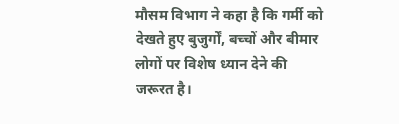मौसम विभाग ने कहा है कि गर्मी को देखते हुए बुजुर्गों, बच्चों और बीमार लोगों पर विशेष ध्यान देने की जरूरत है।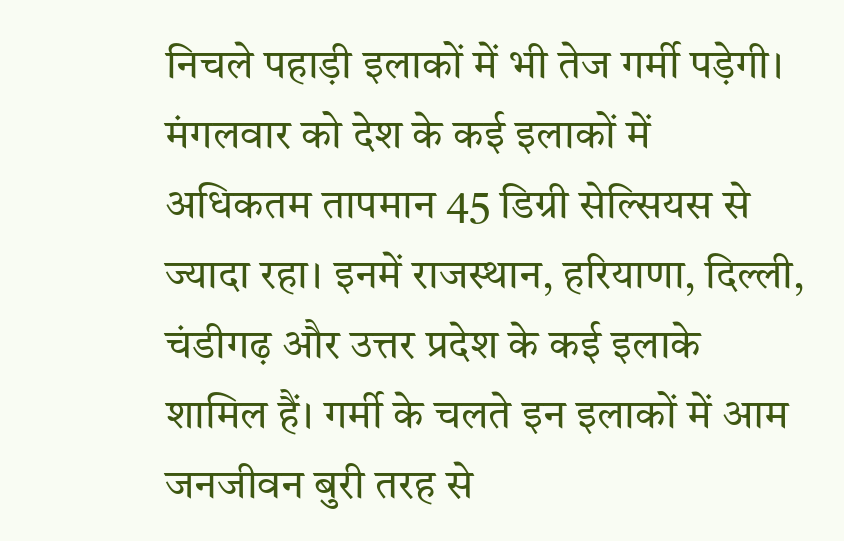निचले पहाड़ी इलाकों में भी तेज गर्मी पड़ेगी। मंगलवार को देश के कई इलाकों में अधिकतम तापमान 45 डिग्री सेल्सियस से ज्यादा रहा। इनमें राजस्थान, हरियाणा, दिल्ली, चंडीगढ़ और उत्तर प्रदेश के कई इलाके शामिल हैं। गर्मी के चलते इन इलाकों में आम जनजीवन बुरी तरह से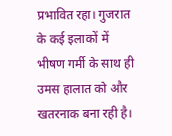प्रभावित रहा। गुजरात के कई इलाकों में भीषण गर्मी के साथ ही उमस हालात को और खतरनाक बना रही है।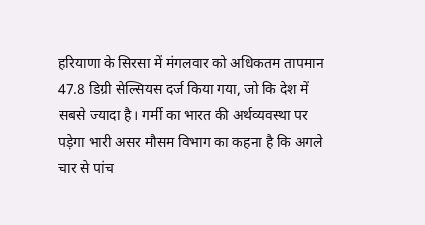हरियाणा के सिरसा में मंगलवार को अधिकतम तापमान 47.8 डिग्री सेल्सियस दर्ज किया गया, जो कि देश में सबसे ज्यादा है। गर्मी का भारत की अर्थव्यवस्था पर पड़ेगा भारी असर मौसम विभाग का कहना है कि अगले चार से पांच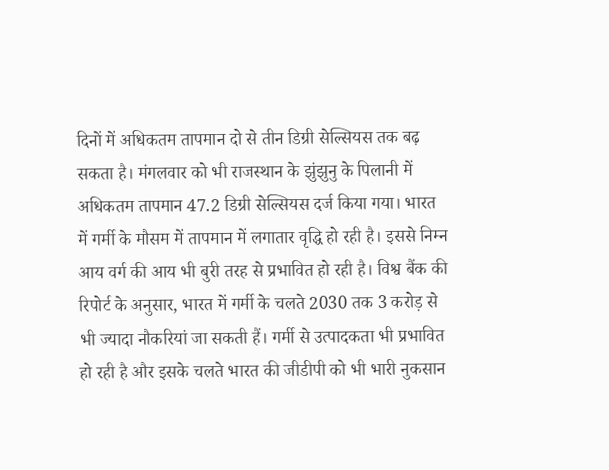दिनों में अधिकतम तापमान दो से तीन डिग्री सेल्सियस तक बढ़ सकता है। मंगलवार को भी राजस्थान के झुंझुनु के पिलानी में अधिकतम तापमान 47.2 डिग्री सेल्सियस दर्ज किया गया। भारत में गर्मी के मौसम में तापमान में लगातार वृद्धि हो रही है। इससे निम्न आय वर्ग की आय भी बुरी तरह से प्रभावित हो रही है। विश्व बैंक की रिपोर्ट के अनुसार, भारत में गर्मी के चलते 2030 तक 3 करोड़ से भी ज्यादा नौकरियां जा सकती हैं। गर्मी से उत्पादकता भी प्रभावित हो रही है और इसके चलते भारत की जीडीपी को भी भारी नुकसान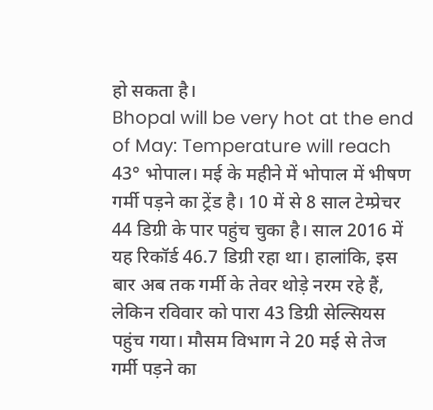हो सकता है।
Bhopal will be very hot at the end of May: Temperature will reach 43° भोपाल। मई के महीने में भोपाल में भीषण गर्मी पड़ने का ट्रेंड है। 10 में से 8 साल टेम्प्रेचर 44 डिग्री के पार पहुंच चुका है। साल 2016 में यह रिकॉर्ड 46.7 डिग्री रहा था। हालांकि, इस बार अब तक गर्मी के तेवर थोड़े नरम रहे हैं, लेकिन रविवार को पारा 43 डिग्री सेल्सियस पहुंच गया। मौसम विभाग ने 20 मई से तेज गर्मी पड़ने का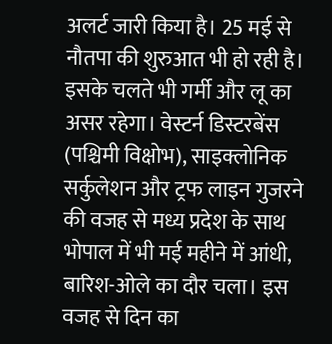अलर्ट जारी किया है। 25 मई से नौतपा की शुरुआत भी हो रही है। इसके चलते भी गर्मी और लू का असर रहेगा। वेस्टर्न डिस्टरबेंस (पश्चिमी विक्षोभ), साइक्लोनिक सर्कुलेशन और ट्रफ लाइन गुजरने की वजह से मध्य प्रदेश के साथ भोपाल में भी मई महीने में आंधी, बारिश-ओले का दौर चला। इस वजह से दिन का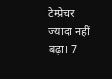टेम्प्रेचर ज्यादा नहीं बढ़ा। 7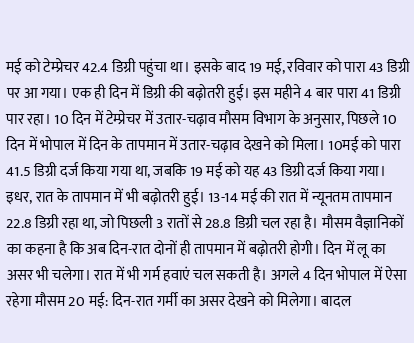मई को टेम्प्रेचर 42.4 डिग्री पहुंचा था। इसके बाद 19 मई, रविवार को पारा 43 डिग्री पर आ गया। एक ही दिन में डिग्री की बढ़ोतरी हुई। इस महीने 4 बार पारा 41 डिग्री पार रहा। 10 दिन में टेम्प्रेचर में उतार-चढ़ाव मौसम विभाग के अनुसार, पिछले 10 दिन में भोपाल में दिन के तापमान में उतार-चढ़ाव देखने को मिला। 10मई को पारा 41.5 डिग्री दर्ज किया गया था, जबकि 19 मई को यह 43 डिग्री दर्ज किया गया। इधर, रात के तापमान में भी बढ़ोतरी हुई। 13-14 मई की रात में न्यूनतम तापमान 22.8 डिग्री रहा था, जो पिछली 3 रातों से 28.8 डिग्री चल रहा है। मौसम वैज्ञानिकों का कहना है कि अब दिन-रात दोनों ही तापमान में बढ़ोतरी होगी। दिन में लू का असर भी चलेगा। रात में भी गर्म हवाएं चल सकती है। अगले 4 दिन भोपाल में ऐसा रहेगा मौसम 20 मई: दिन-रात गर्मी का असर देखने को मिलेगा। बादल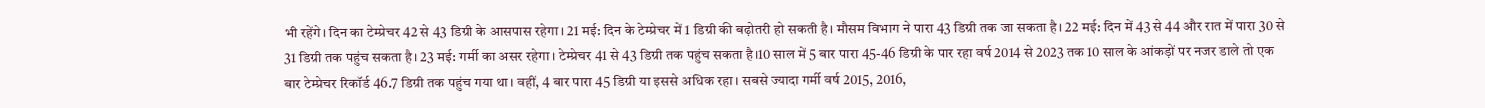भी रहेंगे। दिन का टेम्प्रेचर 42 से 43 डिग्री के आसपास रहेगा। 21 मई: दिन के टेम्प्रेचर में 1 डिग्री की बढ़ोतरी हो सकती है। मौसम विभाग ने पारा 43 डिग्री तक जा सकता है। 22 मई: दिन में 43 से 44 और रात में पारा 30 से 31 डिग्री तक पहुंच सकता है। 23 मई: गर्मी का असर रहेगा। टेम्प्रेचर 41 से 43 डिग्री तक पहुंच सकता है।10 साल में 5 बार पारा 45-46 डिग्री के पार रहा वर्ष 2014 से 2023 तक 10 साल के आंकड़ों पर नजर डाले तो एक बार टेम्प्रेचर रिकॉर्ड 46.7 डिग्री तक पहुंच गया था। वहीं, 4 बार पारा 45 डिग्री या इससे अधिक रहा। सबसे ज्यादा गर्मी वर्ष 2015, 2016,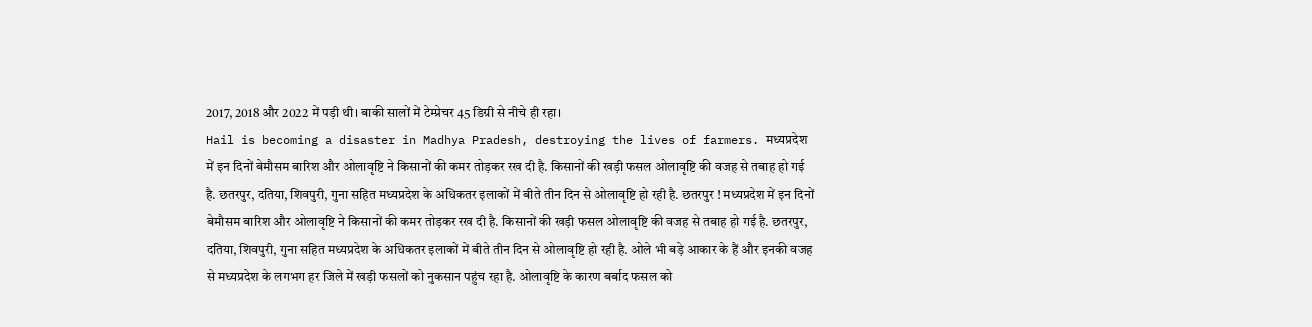2017, 2018 और 2022 में पड़ी थी। बाकी सालों में टेम्प्रेचर 45 डिग्री से नीचे ही रहा।
Hail is becoming a disaster in Madhya Pradesh, destroying the lives of farmers. मध्यप्रदेश में इन दिनों बेमौसम बारिश और ओलावृष्टि ने किसानों की कमर तोड़कर रख दी है. किसानों की खड़ी फसल ओलावृष्टि की वजह से तबाह हो गई है. छतरपुर, दतिया, शिवपुरी, गुना सहित मध्यप्रदेश के अधिकतर इलाकों में बीते तीन दिन से ओलावृष्टि हो रही है. छतरपुर ! मध्यप्रदेश में इन दिनों बेमौसम बारिश और ओलावृष्टि ने किसानों की कमर तोड़कर रख दी है. किसानों की खड़ी फसल ओलावृष्टि की वजह से तबाह हो गई है. छतरपुर, दतिया, शिवपुरी, गुना सहित मध्यप्रदेश के अधिकतर इलाकों में बीते तीन दिन से ओलावृष्टि हो रही है. ओले भी बड़े आकार के हैं और इनकी वजह से मध्यप्रदेश के लगभग हर जिले में खड़ी फसलों को नुकसान पहुंच रहा है. ओलावृष्टि के कारण बर्बाद फसल को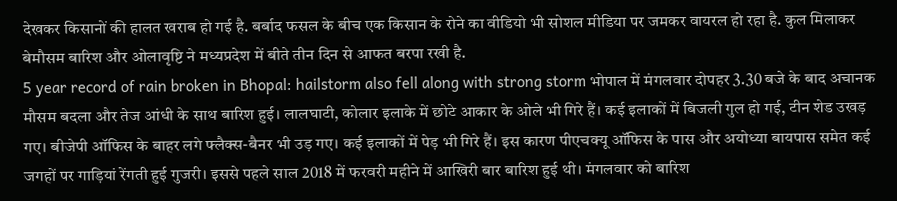देखकर किसानों की हालत खराब हो गई है. बर्बाद फसल के बीच एक किसान के रोने का वीडियो भी सोशल मीडिया पर जमकर वायरल हो रहा है. कुल मिलाकर बेमौसम बारिश और ओलावृष्टि ने मध्यप्रदेश में बीते तीन दिन से आफत बरपा रखी है.
5 year record of rain broken in Bhopal: hailstorm also fell along with strong storm भोपाल में मंगलवार दोपहर 3.30 बजे के बाद अचानक मौसम बदला और तेज आंधी के साथ बारिश हुई। लालघाटी, कोलार इलाके में छोटे आकार के ओले भी गिरे हैं। कई इलाकों में बिजली गुल हो गई, टीन शेड उखड़ गए। बीजेपी ऑफिस के बाहर लगे फ्लैक्स-बैनर भी उड़ गए। कई इलाकों में पेड़ भी गिरे हैं। इस कारण पीएचक्यू ऑफिस के पास और अयोध्या बायपास समेत कई जगहों पर गाड़ियां रेंगती हुई गुजरी। इससे पहले साल 2018 में फरवरी महीने में आखिरी बार बारिश हुई थी। मंगलवार को बारिश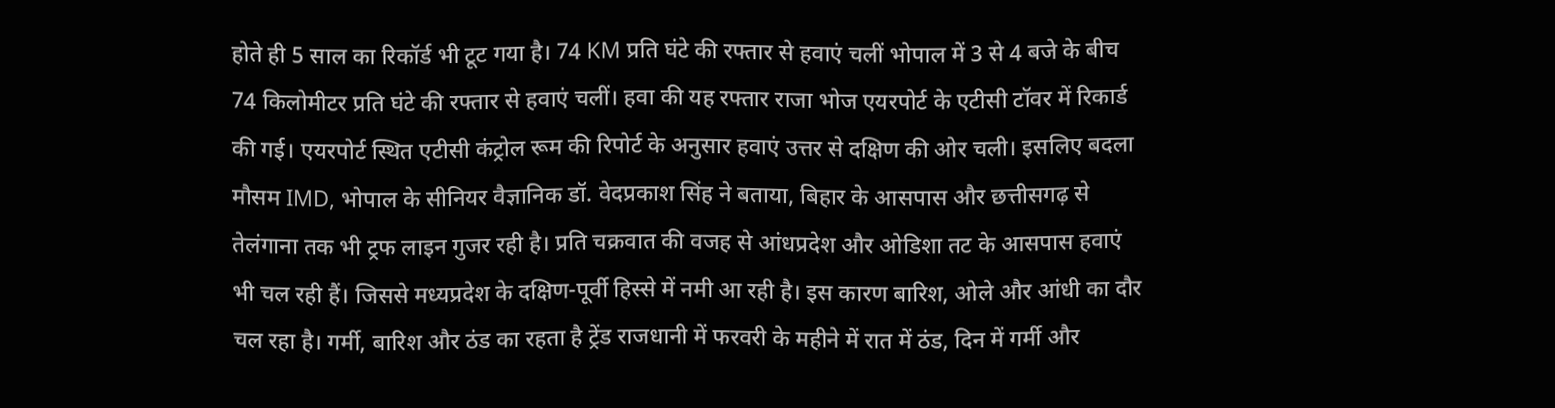होते ही 5 साल का रिकॉर्ड भी टूट गया है। 74 KM प्रति घंटे की रफ्तार से हवाएं चलीं भोपाल में 3 से 4 बजे के बीच 74 किलोमीटर प्रति घंटे की रफ्तार से हवाएं चलीं। हवा की यह रफ्तार राजा भोज एयरपोर्ट के एटीसी टॉवर में रिकार्ड की गई। एयरपोर्ट स्थित एटीसी कंट्रोल रूम की रिपोर्ट के अनुसार हवाएं उत्तर से दक्षिण की ओर चली। इसलिए बदला मौसम IMD, भोपाल के सीनियर वैज्ञानिक डॉ. वेदप्रकाश सिंह ने बताया, बिहार के आसपास और छत्तीसगढ़ से तेलंगाना तक भी ट्रफ लाइन गुजर रही है। प्रति चक्रवात की वजह से आंधप्रदेश और ओडिशा तट के आसपास हवाएं भी चल रही हैं। जिससे मध्यप्रदेश के दक्षिण-पूर्वी हिस्से में नमी आ रही है। इस कारण बारिश, ओले और आंधी का दौर चल रहा है। गर्मी, बारिश और ठंड का रहता है ट्रेंड राजधानी में फरवरी के महीने में रात में ठंड, दिन में गर्मी और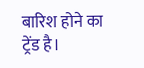बारिश होने का ट्रेंड है।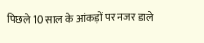पिछले 10 साल के आंकड़ों पर नजर डाले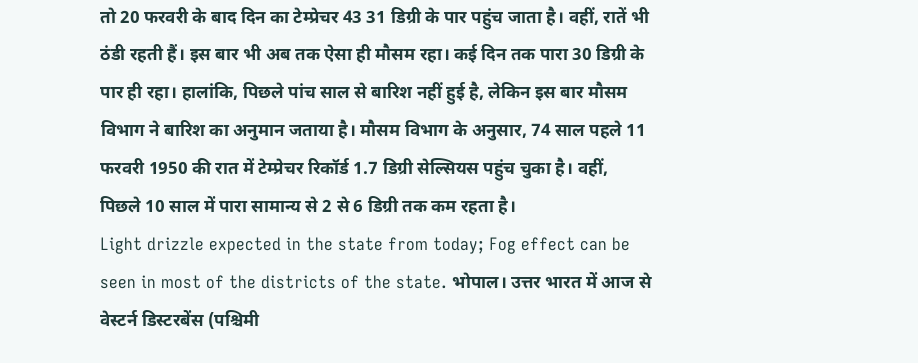तो 20 फरवरी के बाद दिन का टेम्प्रेचर 43 31 डिग्री के पार पहुंच जाता है। वहीं, रातें भी ठंडी रहती हैं। इस बार भी अब तक ऐसा ही मौसम रहा। कई दिन तक पारा 30 डिग्री के पार ही रहा। हालांकि, पिछले पांच साल से बारिश नहीं हुई है, लेकिन इस बार मौसम विभाग ने बारिश का अनुमान जताया है। मौसम विभाग के अनुसार, 74 साल पहले 11 फरवरी 1950 की रात में टेम्प्रेचर रिकॉर्ड 1.7 डिग्री सेल्सियस पहुंच चुका है। वहीं, पिछले 10 साल में पारा सामान्य से 2 से 6 डिग्री तक कम रहता है।
Light drizzle expected in the state from today; Fog effect can be seen in most of the districts of the state. भोपाल। उत्तर भारत में आज से वेस्टर्न डिस्टरबेंस (पश्चिमी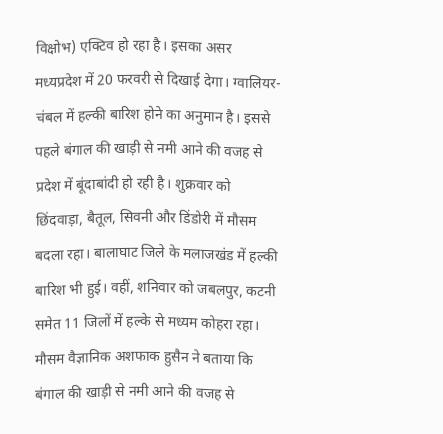विक्षोभ) एक्टिव हो रहा है। इसका असर मध्यप्रदेश में 20 फरवरी से दिखाई देगा। ग्वालियर-चंबल में हल्की बारिश होने का अनुमान है। इससे पहले बंगाल की खाड़ी से नमी आने की वजह से प्रदेश में बूंदाबांदी हो रही है। शुक्रवार को छिंदवाड़ा, बैतूल, सिवनी और डिंडोरी में मौसम बदला रहा। बालाघाट जिले के मलाजखंड में हल्की बारिश भी हुई। वहीं, शनिवार को जबलपुर, कटनी समेत 11 जिलों में हल्के से मध्यम कोहरा रहा। मौसम वैज्ञानिक अशफाक हुसैन ने बताया कि बंगाल की खाड़ी से नमी आने की वजह से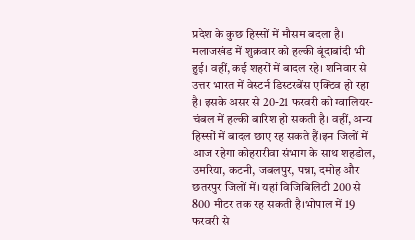प्रदेश के कुछ हिस्सों में मौसम बदला है। मलाजखंड में शुक्रवार को हल्की बूंदाबांदी भी हुई। वहीं, कई शहरों में बादल रहे। शनिवार से उत्तर भारत में वेस्टर्न डिस्टरबेंस एक्टिव हो रहा है। इसके असर से 20-21 फरवरी को ग्वालियर-चंबल में हल्की बारिश हो सकती है। वहीं, अन्य हिस्सों में बादल छाए रह सकते हैं।इन जिलों में आज रहेगा कोहरारीवा संभाग के साथ शहडोल, उमरिया, कटनी, जबलपुर, पन्ना, दमोह और छतरपुर जिलों में। यहां विजिबिलिटी 200 से 800 मीटर तक रह सकती है।भोपाल में 19 फरवरी से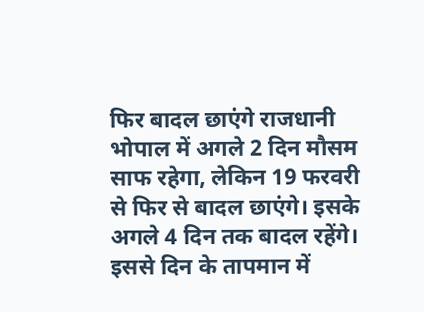फिर बादल छाएंगे राजधानी भोपाल में अगले 2 दिन मौसम साफ रहेगा, लेकिन 19 फरवरी से फिर से बादल छाएंगे। इसके अगले 4 दिन तक बादल रहेंगे। इससे दिन के तापमान में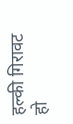हल्की गिरावट हो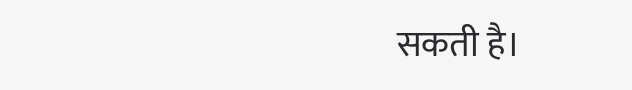सकती है।